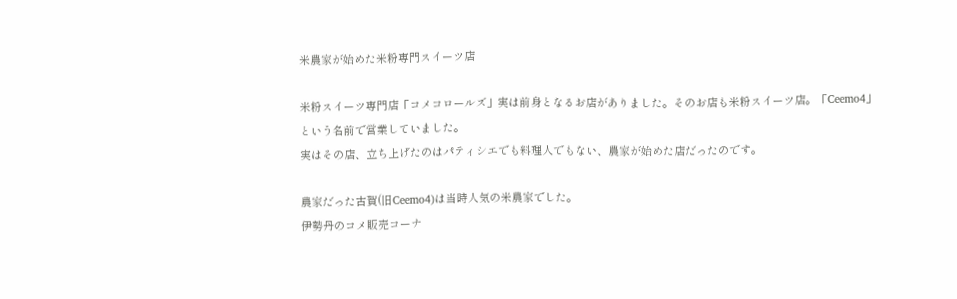米農家が始めた米粉専門スイーツ店

米粉スイーツ専門店「コメコロールズ」実は前身となるお店がありました。そのお店も米粉スイーツ店。「Ceemo4」という名前で営業していました。
実はその店、立ち上げたのはパティシエでも料理人でもない、農家が始めた店だったのです。

農家だった古賀(旧Ceemo4)は当時人気の米農家でした。
伊勢丹のコメ販売コーナ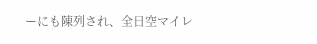ーにも陳列され、全日空マイレ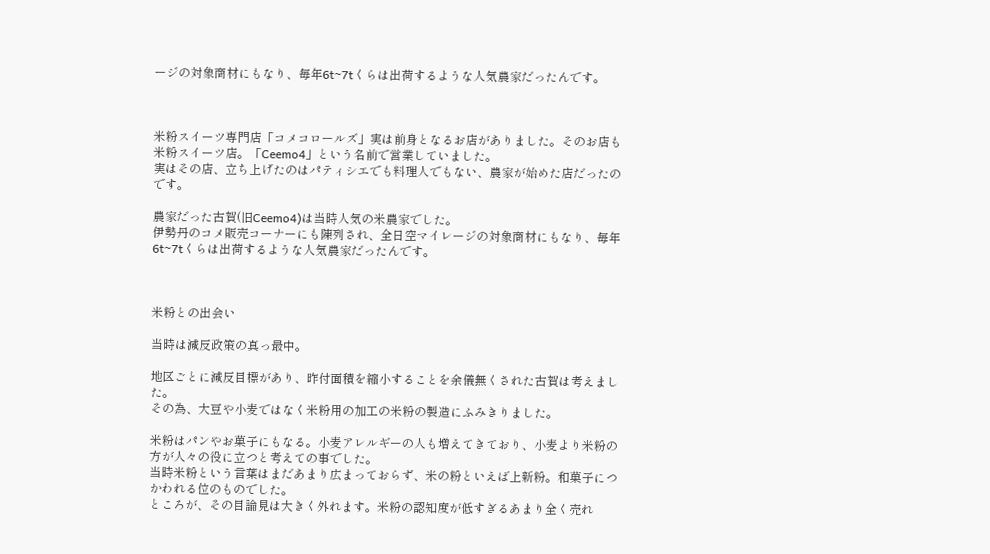ージの対象商材にもなり、毎年6t~7tくらは出荷するような人気農家だったんです。



米粉スイーツ専門店「コメコロールズ」実は前身となるお店がありました。そのお店も米粉スイーツ店。「Ceemo4」という名前で営業していました。
実はその店、立ち上げたのはパティシエでも料理人でもない、農家が始めた店だったのです。

農家だった古賀(旧Ceemo4)は当時人気の米農家でした。
伊勢丹のコメ販売コーナーにも陳列され、全日空マイレージの対象商材にもなり、毎年6t~7tくらは出荷するような人気農家だったんです。



米粉との出会い

当時は減反政策の真っ最中。

地区ごとに減反目標があり、昨付面積を縮小することを余儀無くされた古賀は考えました。
その為、大豆や小麦ではなく米粉用の加工の米粉の製造にふみきりました。

米粉はパンやお菓子にもなる。小麦アレルギーの人も増えてきており、小麦より米粉の方が人々の役に立つと考えての事でした。
当時米粉という言葉はまだあまり広まっておらず、米の粉といえば上新粉。和菓子につかわれる位のものでした。
ところが、その目論見は大きく外れます。米粉の認知度が低すぎるあまり全く売れ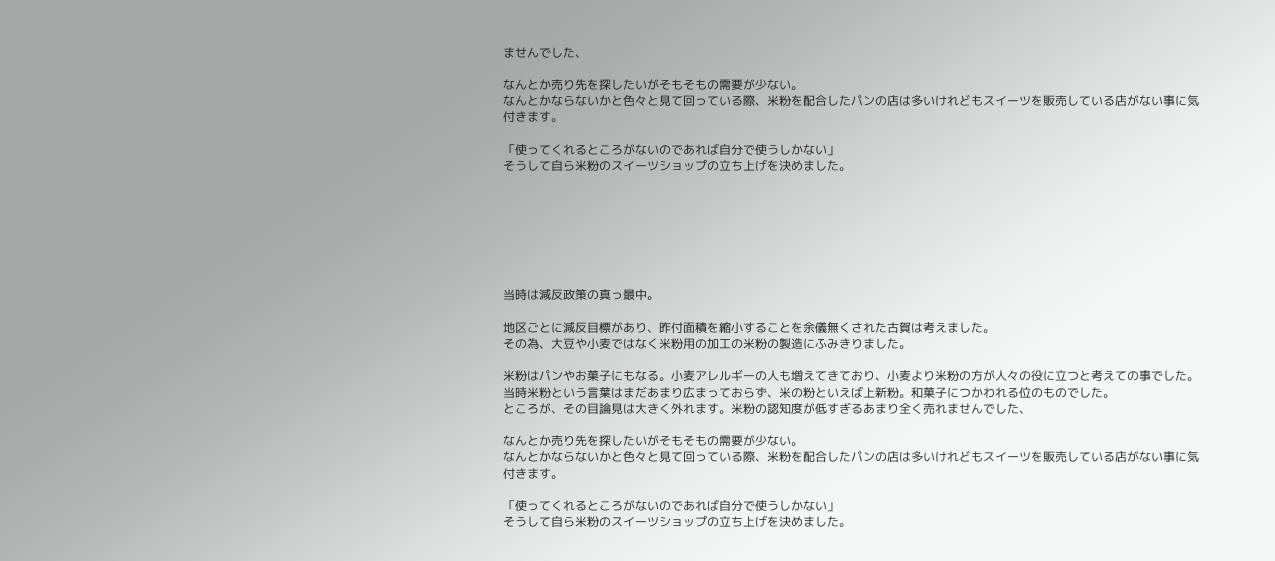ませんでした、

なんとか売り先を探したいがそもそもの需要が少ない。
なんとかならないかと色々と見て回っている際、米粉を配合したパンの店は多いけれどもスイーツを販売している店がない事に気付きます。

「使ってくれるところがないのであれば自分で使うしかない」
そうして自ら米粉のスイーツショップの立ち上げを決めました。







当時は減反政策の真っ最中。

地区ごとに減反目標があり、昨付面積を縮小することを余儀無くされた古賀は考えました。
その為、大豆や小麦ではなく米粉用の加工の米粉の製造にふみきりました。

米粉はパンやお菓子にもなる。小麦アレルギーの人も増えてきており、小麦より米粉の方が人々の役に立つと考えての事でした。
当時米粉という言葉はまだあまり広まっておらず、米の粉といえば上新粉。和菓子につかわれる位のものでした。
ところが、その目論見は大きく外れます。米粉の認知度が低すぎるあまり全く売れませんでした、

なんとか売り先を探したいがそもそもの需要が少ない。
なんとかならないかと色々と見て回っている際、米粉を配合したパンの店は多いけれどもスイーツを販売している店がない事に気付きます。

「使ってくれるところがないのであれば自分で使うしかない」
そうして自ら米粉のスイーツショップの立ち上げを決めました。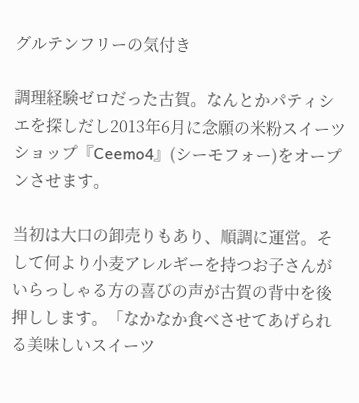グルテンフリーの気付き

調理経験ゼロだった古賀。なんとかパティシエを探しだし2013年6月に念願の米粉スイーツショップ『Ceemo4』(シーモフォー)をオープンさせます。

当初は大口の卸売りもあり、順調に運営。そして何より小麦アレルギーを持つお子さんがいらっしゃる方の喜びの声が古賀の背中を後押しします。「なかなか食べさせてあげられる美味しいスイーツ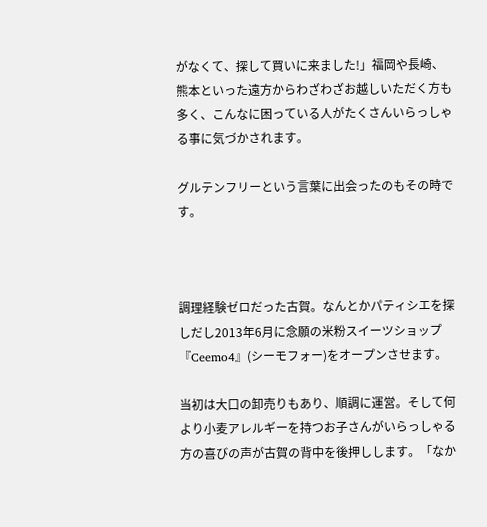がなくて、探して買いに来ました!」福岡や長崎、熊本といった遠方からわざわざお越しいただく方も多く、こんなに困っている人がたくさんいらっしゃる事に気づかされます。

グルテンフリーという言葉に出会ったのもその時です。



調理経験ゼロだった古賀。なんとかパティシエを探しだし2013年6月に念願の米粉スイーツショップ『Ceemo4』(シーモフォー)をオープンさせます。

当初は大口の卸売りもあり、順調に運営。そして何より小麦アレルギーを持つお子さんがいらっしゃる方の喜びの声が古賀の背中を後押しします。「なか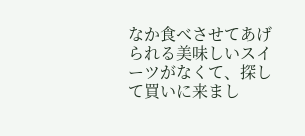なか食べさせてあげられる美味しいスイーツがなくて、探して買いに来まし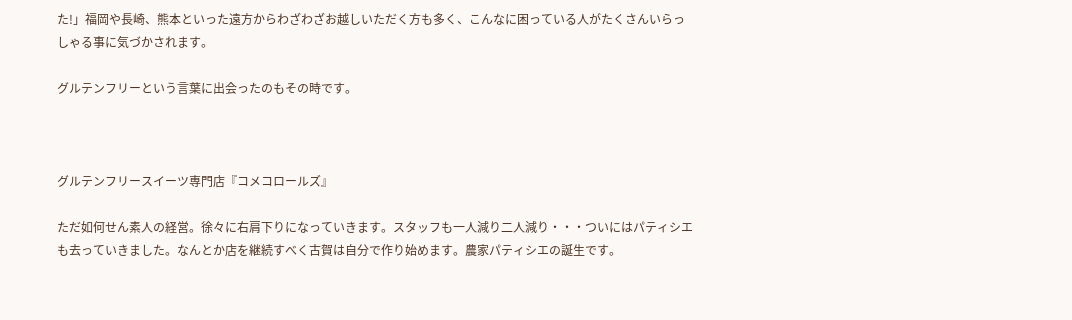た!」福岡や長崎、熊本といった遠方からわざわざお越しいただく方も多く、こんなに困っている人がたくさんいらっしゃる事に気づかされます。

グルテンフリーという言葉に出会ったのもその時です。



グルテンフリースイーツ専門店『コメコロールズ』

ただ如何せん素人の経営。徐々に右肩下りになっていきます。スタッフも一人減り二人減り・・・ついにはパティシエも去っていきました。なんとか店を継続すべく古賀は自分で作り始めます。農家パティシエの誕生です。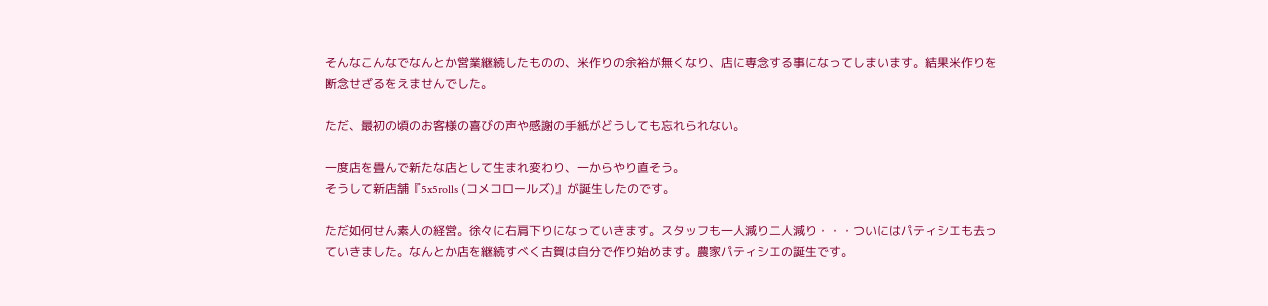そんなこんなでなんとか営業継続したものの、米作りの余裕が無くなり、店に専念する事になってしまいます。結果米作りを断念せざるをえませんでした。

ただ、最初の頃のお客様の喜びの声や感謝の手紙がどうしても忘れられない。

一度店を畳んで新たな店として生まれ変わり、一からやり直そう。
そうして新店舗『5x5rolls (コメコロールズ)』が誕生したのです。

ただ如何せん素人の経営。徐々に右肩下りになっていきます。スタッフも一人減り二人減り・・・ついにはパティシエも去っていきました。なんとか店を継続すべく古賀は自分で作り始めます。農家パティシエの誕生です。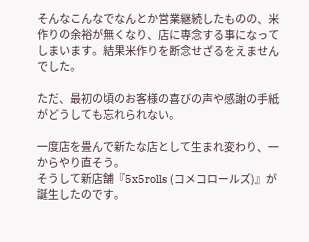そんなこんなでなんとか営業継続したものの、米作りの余裕が無くなり、店に専念する事になってしまいます。結果米作りを断念せざるをえませんでした。

ただ、最初の頃のお客様の喜びの声や感謝の手紙がどうしても忘れられない。

一度店を畳んで新たな店として生まれ変わり、一からやり直そう。
そうして新店舗『5x5rolls (コメコロールズ)』が誕生したのです。